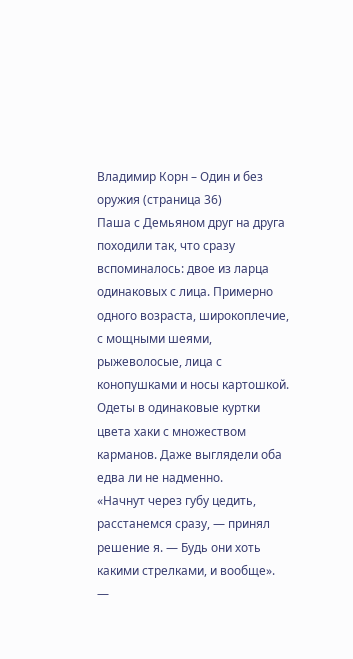Владимир Корн – Один и без оружия (страница 36)
Паша с Демьяном друг на друга походили так, что сразу вспоминалось: двое из ларца одинаковых с лица. Примерно одного возраста, широкоплечие, с мощными шеями, рыжеволосые, лица с конопушками и носы картошкой. Одеты в одинаковые куртки цвета хаки с множеством карманов. Даже выглядели оба едва ли не надменно.
«Начнут через губу цедить, расстанемся сразу, — принял решение я. — Будь они хоть какими стрелками, и вообще».
—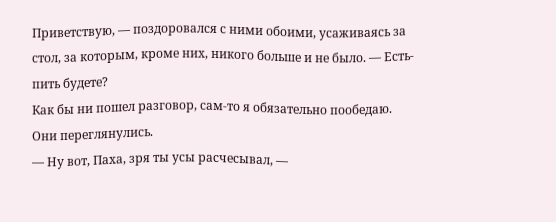Приветствую, — поздоровался с ними обоими, усаживаясь за стол, за которым, кроме них, никого больше и не было. — Есть-пить будете?
Как бы ни пошел разговор, сам-то я обязательно пообедаю.
Они переглянулись.
— Ну вот, Паха, зря ты усы расчесывал, —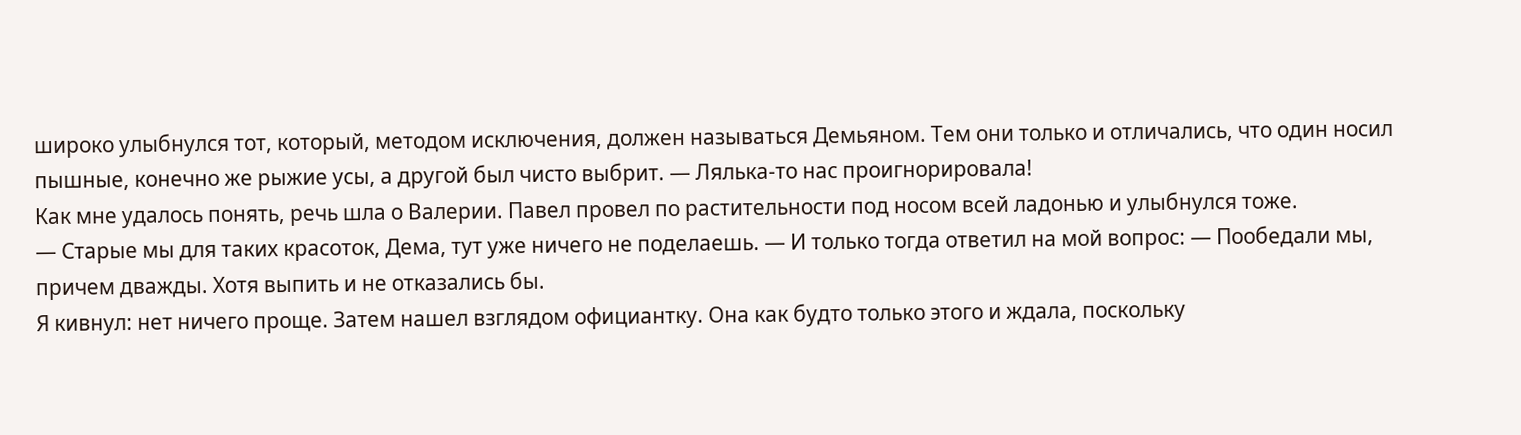широко улыбнулся тот, который, методом исключения, должен называться Демьяном. Тем они только и отличались, что один носил пышные, конечно же рыжие усы, а другой был чисто выбрит. — Лялька-то нас проигнорировала!
Как мне удалось понять, речь шла о Валерии. Павел провел по растительности под носом всей ладонью и улыбнулся тоже.
— Старые мы для таких красоток, Дема, тут уже ничего не поделаешь. — И только тогда ответил на мой вопрос: — Пообедали мы, причем дважды. Хотя выпить и не отказались бы.
Я кивнул: нет ничего проще. Затем нашел взглядом официантку. Она как будто только этого и ждала, поскольку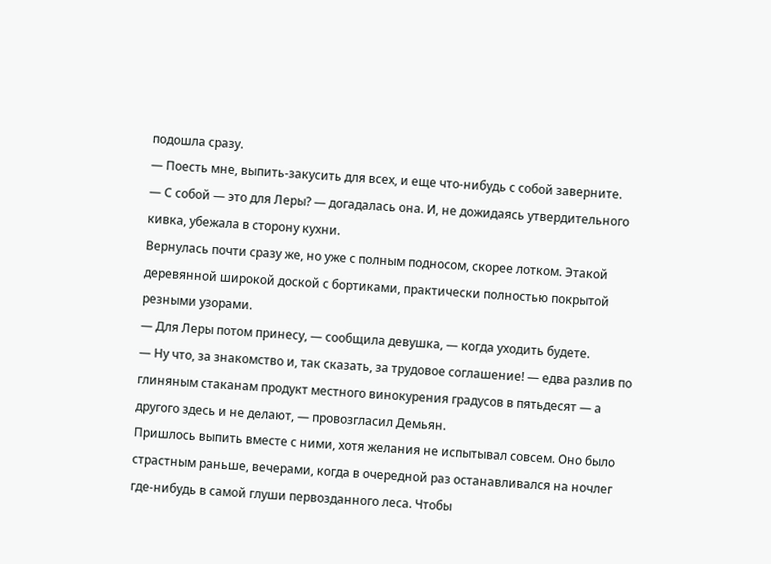подошла сразу.
— Поесть мне, выпить-закусить для всех, и еще что-нибудь с собой заверните.
— С собой — это для Леры? — догадалась она. И, не дожидаясь утвердительного кивка, убежала в сторону кухни.
Вернулась почти сразу же, но уже с полным подносом, скорее лотком. Этакой деревянной широкой доской с бортиками, практически полностью покрытой резными узорами.
— Для Леры потом принесу, — сообщила девушка, — когда уходить будете.
— Ну что, за знакомство и, так сказать, за трудовое соглашение! — едва разлив по глиняным стаканам продукт местного винокурения градусов в пятьдесят — а другого здесь и не делают, — провозгласил Демьян.
Пришлось выпить вместе с ними, хотя желания не испытывал совсем. Оно было страстным раньше, вечерами, когда в очередной раз останавливался на ночлег где-нибудь в самой глуши первозданного леса. Чтобы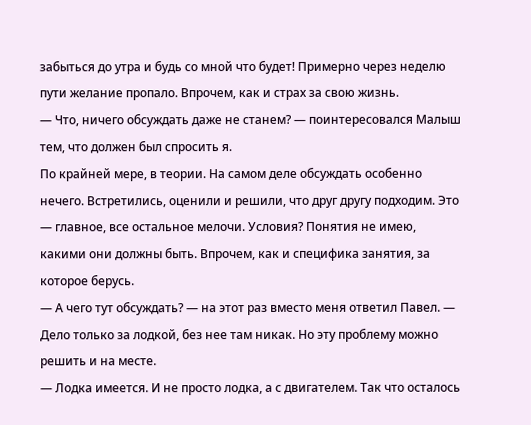забыться до утра и будь со мной что будет! Примерно через неделю пути желание пропало. Впрочем, как и страх за свою жизнь.
— Что, ничего обсуждать даже не станем? — поинтересовался Малыш тем, что должен был спросить я.
По крайней мере, в теории. На самом деле обсуждать особенно нечего. Встретились, оценили и решили, что друг другу подходим. Это — главное, все остальное мелочи. Условия? Понятия не имею, какими они должны быть. Впрочем, как и специфика занятия, за которое берусь.
— А чего тут обсуждать? — на этот раз вместо меня ответил Павел. — Дело только за лодкой, без нее там никак. Но эту проблему можно решить и на месте.
— Лодка имеется. И не просто лодка, а с двигателем. Так что осталось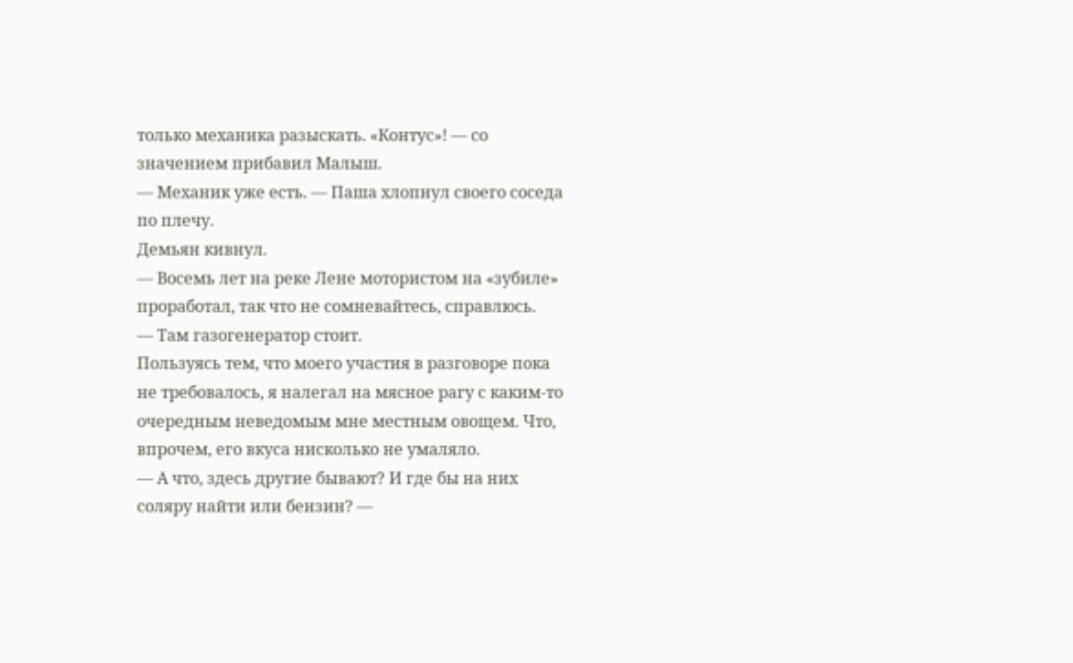только механика разыскать. «Контус»! — со значением прибавил Малыш.
— Механик уже есть. — Паша хлопнул своего соседа по плечу.
Демьян кивнул.
— Восемь лет на реке Лене мотористом на «зубиле» проработал, так что не сомневайтесь, справлюсь.
— Там газогенератор стоит.
Пользуясь тем, что моего участия в разговоре пока не требовалось, я налегал на мясное рагу с каким-то очередным неведомым мне местным овощем. Что, впрочем, его вкуса нисколько не умаляло.
— А что, здесь другие бывают? И где бы на них соляру найти или бензин? —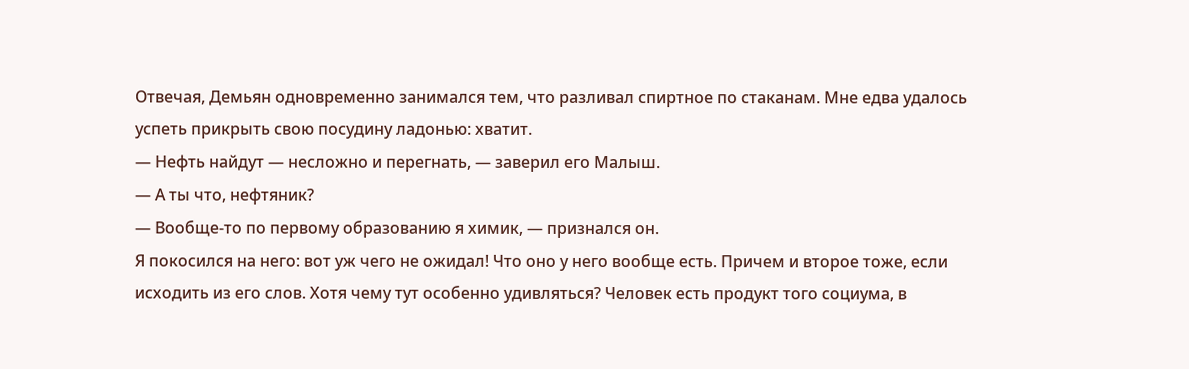Отвечая, Демьян одновременно занимался тем, что разливал спиртное по стаканам. Мне едва удалось успеть прикрыть свою посудину ладонью: хватит.
— Нефть найдут — несложно и перегнать, — заверил его Малыш.
— А ты что, нефтяник?
— Вообще-то по первому образованию я химик, — признался он.
Я покосился на него: вот уж чего не ожидал! Что оно у него вообще есть. Причем и второе тоже, если исходить из его слов. Хотя чему тут особенно удивляться? Человек есть продукт того социума, в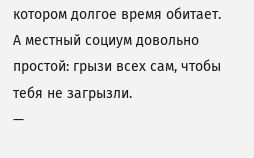котором долгое время обитает. А местный социум довольно простой: грызи всех сам, чтобы тебя не загрызли.
—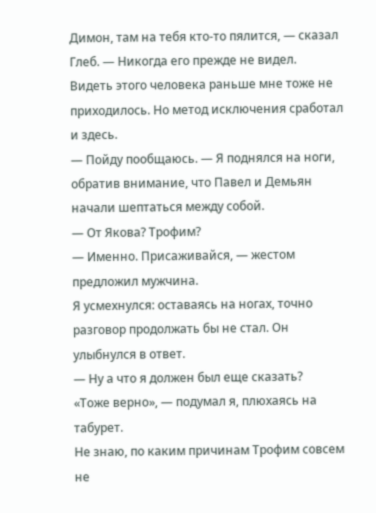Димон, там на тебя кто-то пялится, — сказал Глеб. — Никогда его прежде не видел.
Видеть этого человека раньше мне тоже не приходилось. Но метод исключения сработал и здесь.
— Пойду пообщаюсь. — Я поднялся на ноги, обратив внимание, что Павел и Демьян начали шептаться между собой.
— От Якова? Трофим?
— Именно. Присаживайся, — жестом предложил мужчина.
Я усмехнулся: оставаясь на ногах, точно разговор продолжать бы не стал. Он улыбнулся в ответ.
— Ну а что я должен был еще сказать?
«Тоже верно», — подумал я, плюхаясь на табурет.
Не знаю, по каким причинам Трофим совсем не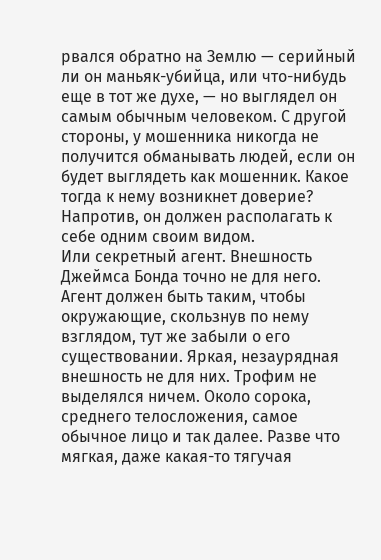рвался обратно на Землю — серийный ли он маньяк-убийца, или что-нибудь еще в тот же духе, — но выглядел он самым обычным человеком. С другой стороны, у мошенника никогда не получится обманывать людей, если он будет выглядеть как мошенник. Какое тогда к нему возникнет доверие? Напротив, он должен располагать к себе одним своим видом.
Или секретный агент. Внешность Джеймса Бонда точно не для него. Агент должен быть таким, чтобы окружающие, скользнув по нему взглядом, тут же забыли о его существовании. Яркая, незаурядная внешность не для них. Трофим не выделялся ничем. Около сорока, среднего телосложения, самое обычное лицо и так далее. Разве что мягкая, даже какая-то тягучая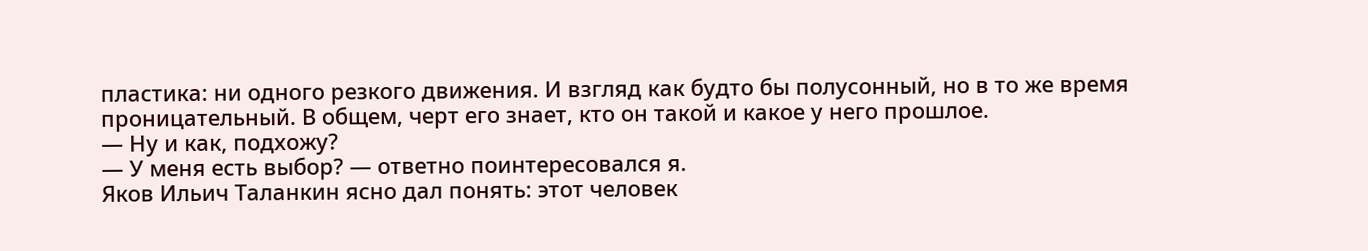пластика: ни одного резкого движения. И взгляд как будто бы полусонный, но в то же время проницательный. В общем, черт его знает, кто он такой и какое у него прошлое.
— Ну и как, подхожу?
— У меня есть выбор? — ответно поинтересовался я.
Яков Ильич Таланкин ясно дал понять: этот человек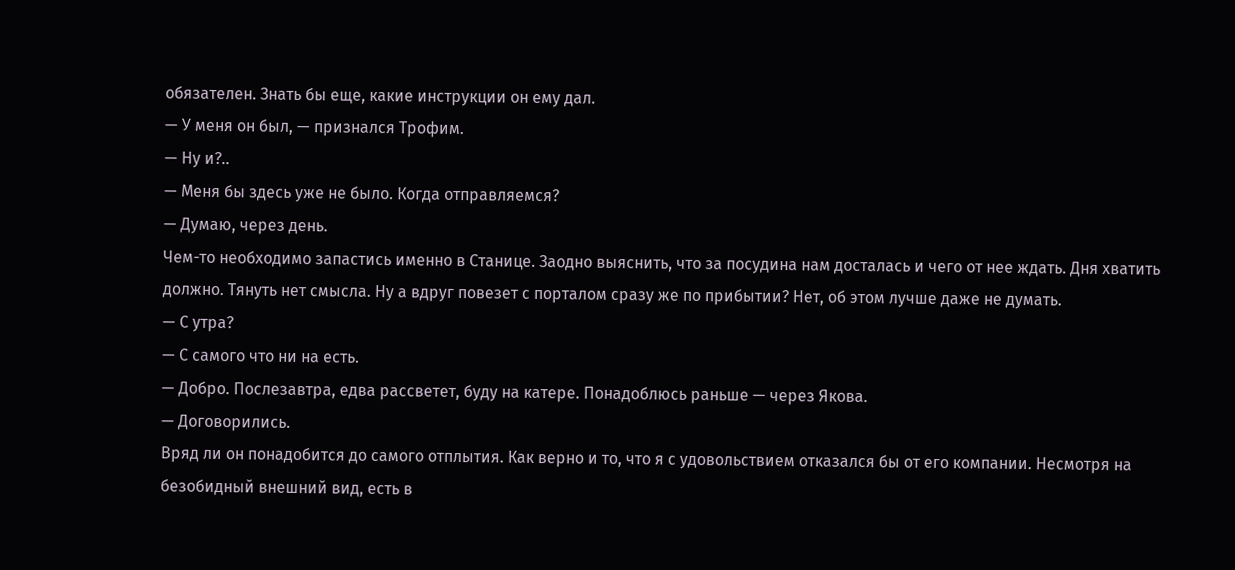обязателен. Знать бы еще, какие инструкции он ему дал.
— У меня он был, — признался Трофим.
— Ну и?..
— Меня бы здесь уже не было. Когда отправляемся?
— Думаю, через день.
Чем-то необходимо запастись именно в Станице. Заодно выяснить, что за посудина нам досталась и чего от нее ждать. Дня хватить должно. Тянуть нет смысла. Ну а вдруг повезет с порталом сразу же по прибытии? Нет, об этом лучше даже не думать.
— С утра?
— С самого что ни на есть.
— Добро. Послезавтра, едва рассветет, буду на катере. Понадоблюсь раньше — через Якова.
— Договорились.
Вряд ли он понадобится до самого отплытия. Как верно и то, что я с удовольствием отказался бы от его компании. Несмотря на безобидный внешний вид, есть в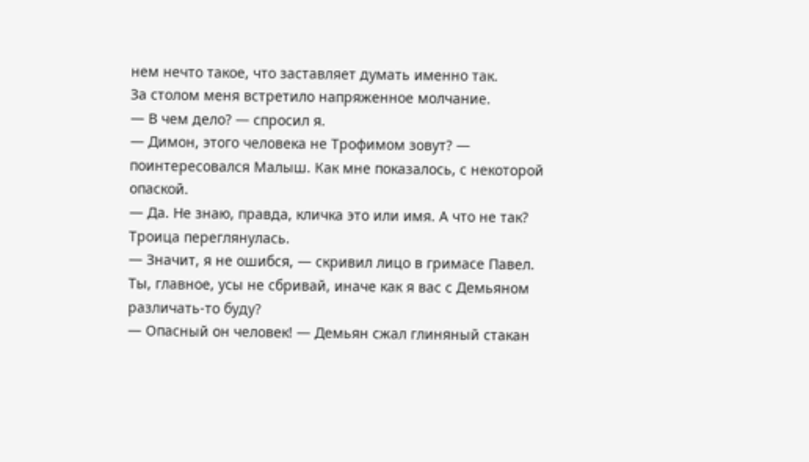нем нечто такое, что заставляет думать именно так.
За столом меня встретило напряженное молчание.
— В чем дело? — спросил я.
— Димон, этого человека не Трофимом зовут? — поинтересовался Малыш. Как мне показалось, с некоторой опаской.
— Да. Не знаю, правда, кличка это или имя. А что не так?
Троица переглянулась.
— Значит, я не ошибся, — скривил лицо в гримасе Павел.
Ты, главное, усы не сбривай, иначе как я вас с Демьяном различать-то буду?
— Опасный он человек! — Демьян сжал глиняный стакан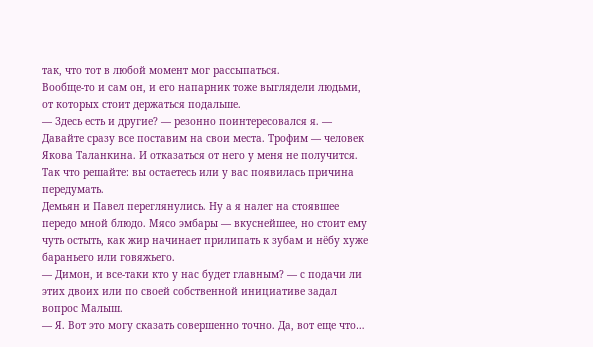так, что тот в любой момент мог рассыпаться.
Вообще-то и сам он, и его напарник тоже выглядели людьми, от которых стоит держаться подальше.
— Здесь есть и другие? — резонно поинтересовался я. — Давайте сразу все поставим на свои места. Трофим — человек Якова Таланкина. И отказаться от него у меня не получится. Так что решайте: вы остаетесь или у вас появилась причина передумать.
Демьян и Павел переглянулись. Ну а я налег на стоявшее передо мной блюдо. Мясо эмбары — вкуснейшее, но стоит ему чуть остыть, как жир начинает прилипать к зубам и нёбу хуже бараньего или говяжьего.
— Димон, и все-таки кто у нас будет главным? — с подачи ли этих двоих или по своей собственной инициативе задал вопрос Малыш.
— Я. Вот это могу сказать совершенно точно. Да, вот еще что…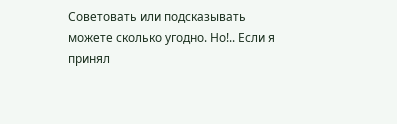Советовать или подсказывать можете сколько угодно. Но!.. Если я принял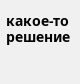какое-то решение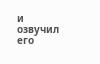и озвучил его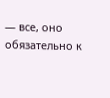— все, оно обязательно к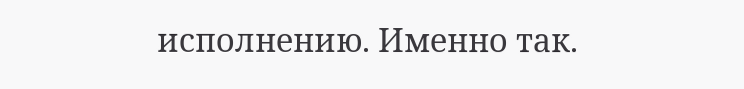исполнению. Именно так.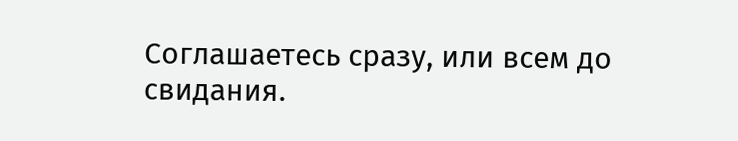Соглашаетесь сразу, или всем до свидания.